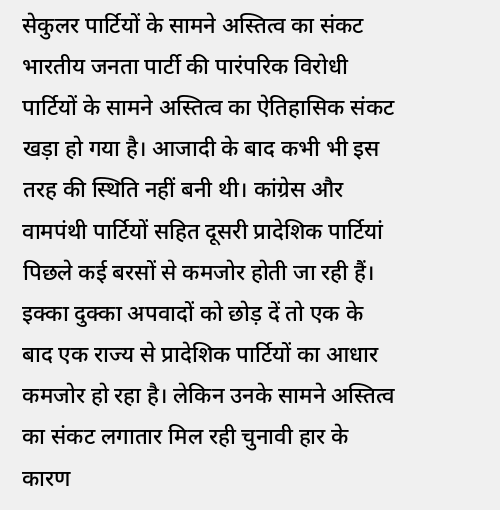सेकुलर पार्टियों के सामने अस्तित्व का संकट
भारतीय जनता पार्टी की पारंपरिक विरोधी पार्टियों के सामने अस्तित्व का ऐतिहासिक संकट खड़ा हो गया है। आजादी के बाद कभी भी इस तरह की स्थिति नहीं बनी थी। कांग्रेस और वामपंथी पार्टियों सहित दूसरी प्रादेशिक पार्टियां पिछले कई बरसों से कमजोर होती जा रही हैं। इक्का दुक्का अपवादों को छोड़ दें तो एक के बाद एक राज्य से प्रादेशिक पार्टियों का आधार कमजोर हो रहा है। लेकिन उनके सामने अस्तित्व का संकट लगातार मिल रही चुनावी हार के कारण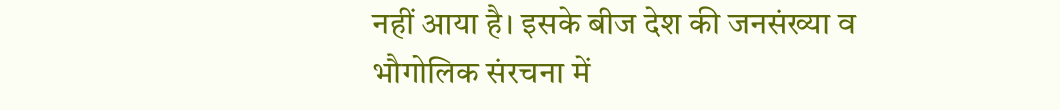नहीं आया है। इसके बीज देश की जनसंख्या व भौगोलिक संरचना में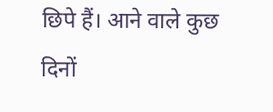छिपे हैं। आने वाले कुछ दिनों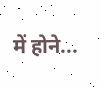में होने...